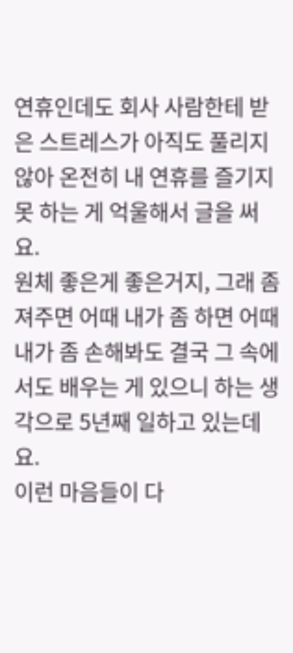연휴인데도 회사 사람한테 받은 스트레스가 아직도 풀리지않아 온전히 내 연휴를 즐기지 못 하는 게 억울해서 글을 써요.
원체 좋은게 좋은거지, 그래 좀 져주면 어때 내가 좀 하면 어때 내가 좀 손해봐도 결국 그 속에서도 배우는 게 있으니 하는 생각으로 5년째 일하고 있는데요.
이런 마음들이 다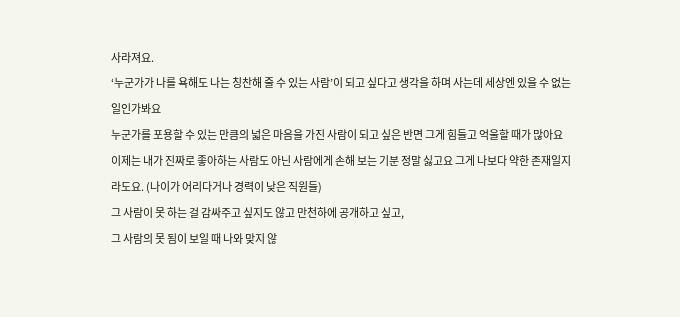사라져요.
‘누군가가 나를 욕해도 나는 칭찬해 줄 수 있는 사람’이 되고 싶다고 생각을 하며 사는데 세상엔 있을 수 없는 일인가봐요
누군가를 포용할 수 있는 만큼의 넓은 마음을 가진 사람이 되고 싶은 반면 그게 힘들고 억울할 때가 많아요
이제는 내가 진짜로 좋아하는 사람도 아닌 사람에게 손해 보는 기분 정말 싫고요 그게 나보다 약한 존재일지라도요. (나이가 어리다거나 경력이 낮은 직원들)
그 사람이 못 하는 걸 감싸주고 싶지도 않고 만천하에 공개하고 싶고,
그 사람의 못 됨이 보일 때 나와 맞지 않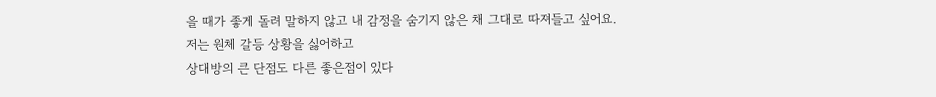을 때가 좋게 돌려 말하지 않고 내 감정을 숨기지 않은 채 그대로 따져들고 싶어요.
저는 원체 갈등 상황을 싫어하고
상대방의 큰 단점도 다른 좋은점이 있다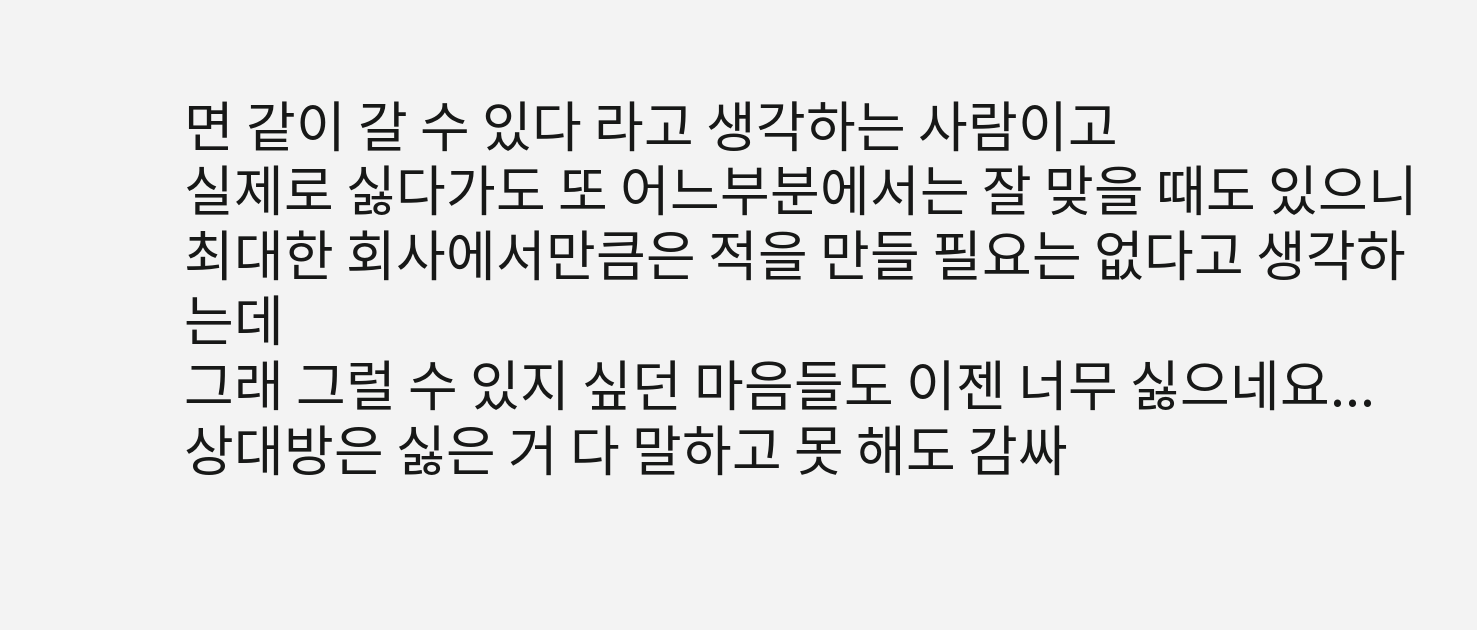면 같이 갈 수 있다 라고 생각하는 사람이고
실제로 싫다가도 또 어느부분에서는 잘 맞을 때도 있으니 최대한 회사에서만큼은 적을 만들 필요는 없다고 생각하는데
그래 그럴 수 있지 싶던 마음들도 이젠 너무 싫으네요...
상대방은 싫은 거 다 말하고 못 해도 감싸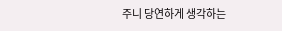주니 당연하게 생각하는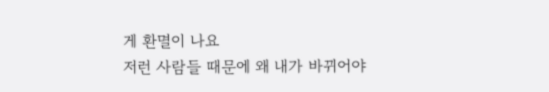게 환멸이 나요
저런 사람들 때문에 왜 내가 바뀌어야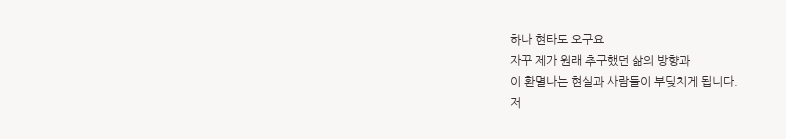하나 현타도 오구요
자꾸 제가 원래 추구했던 삶의 방향과
이 환멸나는 현실과 사람들이 부딪치게 됩니다.
저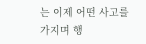는 이제 어떤 사고를 가지며 행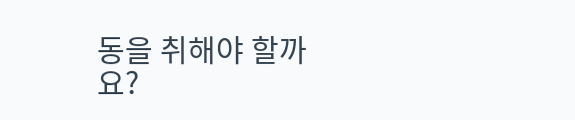동을 취해야 할까요?